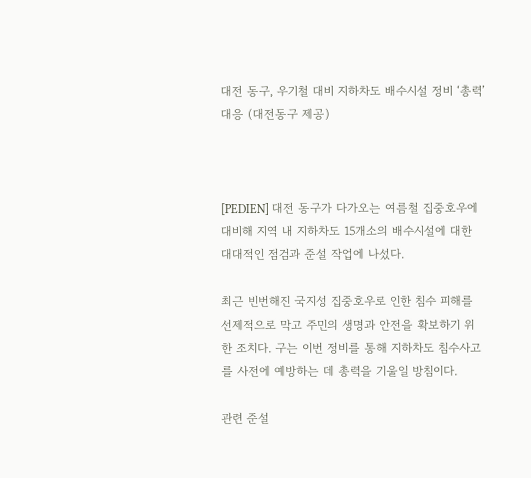대전 동구, 우기철 대비 지하차도 배수시설 정비 ‘총력’ 대응 (대전동구 제공)



[PEDIEN] 대전 동구가 다가오는 여름철 집중호우에 대비해 지역 내 지하차도 15개소의 배수시설에 대한 대대적인 점검과 준설 작업에 나섰다.

최근 빈번해진 국지성 집중호우로 인한 침수 피해를 선제적으로 막고 주민의 생명과 안전을 확보하기 위한 조치다. 구는 이번 정비를 통해 지하차도 침수사고를 사전에 예방하는 데 총력을 기울일 방침이다.

관련 준설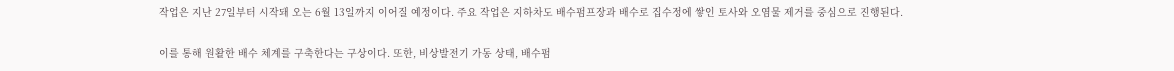작업은 지난 27일부터 시작돼 오는 6월 13일까지 이어질 예정이다. 주요 작업은 지하차도 배수펌프장과 배수로 집수정에 쌓인 토사와 오염물 제거를 중심으로 진행된다.

이를 통해 원활한 배수 체계를 구축한다는 구상이다. 또한, 비상발전기 가동 상태, 배수펌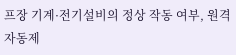프장 기계·전기설비의 정상 작동 여부, 원격 자동제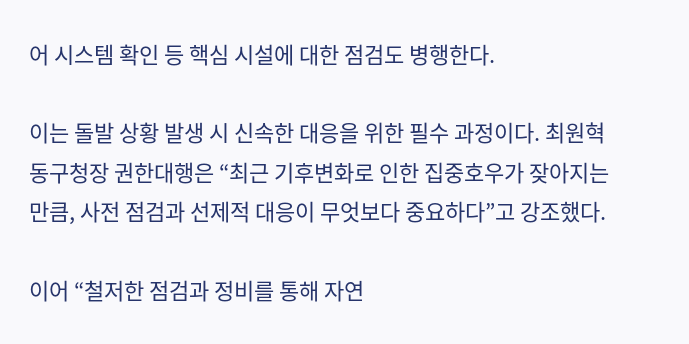어 시스템 확인 등 핵심 시설에 대한 점검도 병행한다.

이는 돌발 상황 발생 시 신속한 대응을 위한 필수 과정이다. 최원혁 동구청장 권한대행은 “최근 기후변화로 인한 집중호우가 잦아지는 만큼, 사전 점검과 선제적 대응이 무엇보다 중요하다”고 강조했다.

이어 “철저한 점검과 정비를 통해 자연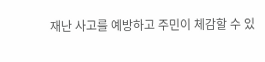재난 사고를 예방하고 주민이 체감할 수 있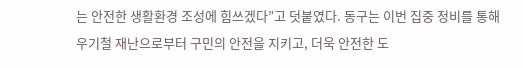는 안전한 생활환경 조성에 힘쓰겠다”고 덧붙였다. 동구는 이번 집중 정비를 통해 우기철 재난으로부터 구민의 안전을 지키고, 더욱 안전한 도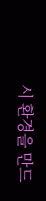시 환경을 만드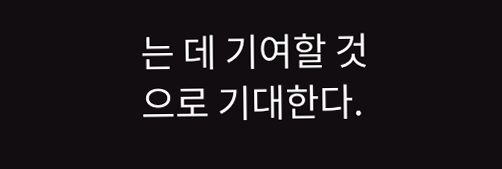는 데 기여할 것으로 기대한다.